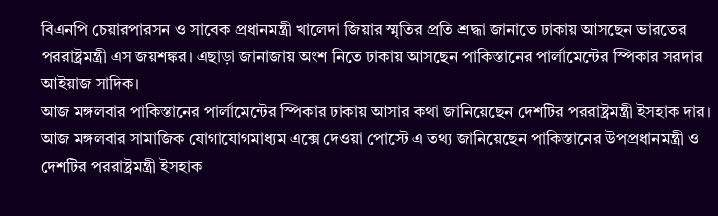বিএনপি চেয়ারপারসন ও সাবেক প্রধানমন্ত্রী খালেদা জিয়ার স্মৃতির প্রতি শ্রদ্ধা জানাতে ঢাকায় আসছেন ভারতের পররাষ্ট্রমন্ত্রী এস জয়শঙ্কর। এছাড়া জানাজায় অংশ নিতে ঢাকায় আসছেন পাকিস্তানের পার্লামেন্টের স্পিকার সরদার আইয়াজ সাদিক।
আজ মঙ্গলবার পাকিস্তানের পার্লামেন্টের স্পিকার ঢাকায় আসার কথা জানিয়েছেন দেশটির পররাষ্ট্রমন্ত্রী ইসহাক দার। আজ মঙ্গলবার সামাজিক যোগাযোগমাধ্যম এক্সে দেওয়া পোস্টে এ তথ্য জানিয়েছেন পাকিস্তানের উপপ্রধানমন্ত্রী ও দেশটির পররাষ্ট্রমন্ত্রী ইসহাক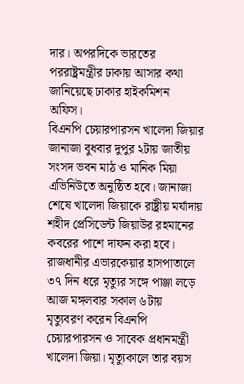দার। অপরদিকে ভারতের পররাষ্ট্রমন্ত্রীর ঢাকায় আসার কথা জানিয়েছে ঢাকার হাইকমিশন অফিস।
বিএনপি চেয়ারপারসন খালেদা জিয়ার জানাজা বুধবার দুপুর ২টায় জাতীয় সংসদ ভবন মাঠ ও মানিক মিয়া এভিনিউতে অনুষ্ঠিত হবে। জানাজা শেষে খালেদা জিয়াকে রাষ্ট্রীয় মর্যাদায় শহীদ প্রেসিডেন্ট জিয়াউর রহমানের কবরের পাশে দাফন করা হবে।
রাজধানীর এভারকেয়ার হাসপাতালে ৩৭ দিন ধরে মৃত্যুর সঙ্গে পাঞ্জা লড়ে আজ মঙ্গলবার সকাল ৬টায় মৃত্যুবরণ করেন বিএনপি চেয়ারপারসন ও সাবেক প্রধানমন্ত্রী খালেদা জিয়া। মৃত্যুকালে তার বয়স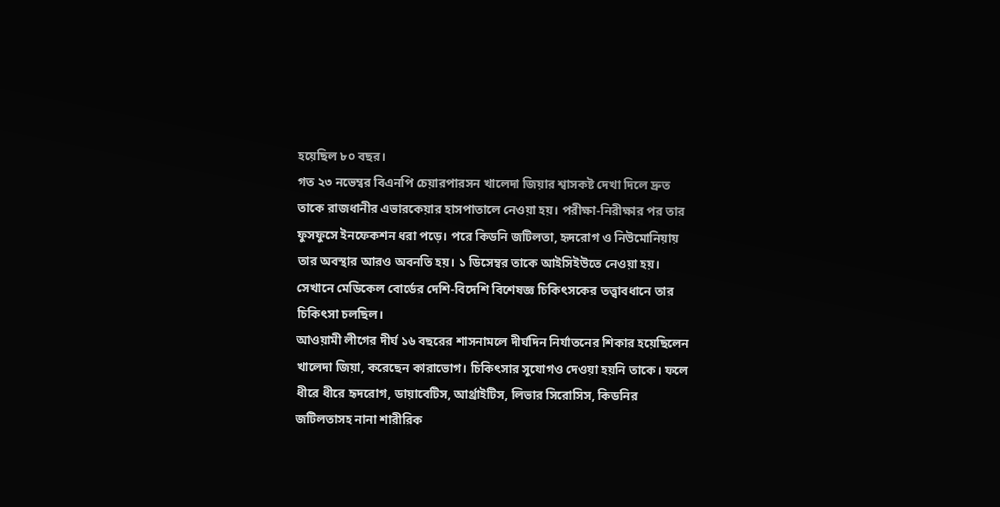হয়েছিল ৮০ বছর।
গত ২৩ নভেম্বর বিএনপি চেয়ারপারসন খালেদা জিয়ার শ্বাসকষ্ট দেখা দিলে দ্রুত তাকে রাজধানীর এভারকেয়ার হাসপাতালে নেওয়া হয়। পরীক্ষা-নিরীক্ষার পর তার ফুসফুসে ইনফেকশন ধরা পড়ে। পরে কিডনি জটিলতা, হৃদরোগ ও নিউমোনিয়ায় তার অবস্থার আরও অবনতি হয়। ১ ডিসেম্বর তাকে আইসিইউতে নেওয়া হয়। সেখানে মেডিকেল বোর্ডের দেশি-বিদেশি বিশেষজ্ঞ চিকিৎসকের তত্ত্বাবধানে তার চিকিৎসা চলছিল।
আওয়ামী লীগের দীর্ঘ ১৬ বছরের শাসনামলে দীর্ঘদিন নির্যাতনের শিকার হয়েছিলেন খালেদা জিয়া, করেছেন কারাভোগ। চিকিৎসার সুযোগও দেওয়া হয়নি তাকে। ফলে ধীরে ধীরে হৃদরোগ, ডায়াবেটিস, আর্থ্রাইটিস, লিভার সিরোসিস, কিডনির জটিলতাসহ নানা শারীরিক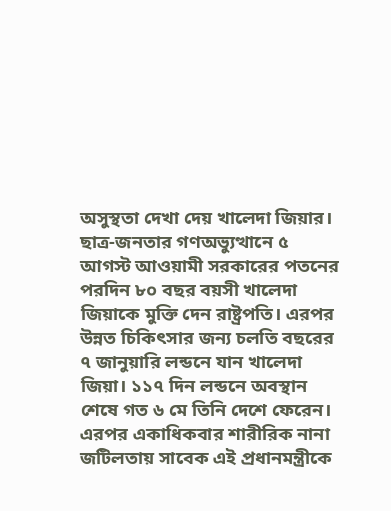অসুস্থতা দেখা দেয় খালেদা জিয়ার।
ছাত্র-জনতার গণঅভ্যুত্থানে ৫ আগস্ট আওয়ামী সরকারের পতনের পরদিন ৮০ বছর বয়সী খালেদা জিয়াকে মুক্তি দেন রাষ্ট্রপতি। এরপর উন্নত চিকিৎসার জন্য চলতি বছরের ৭ জানুয়ারি লন্ডনে যান খালেদা জিয়া। ১১৭ দিন লন্ডনে অবস্থান শেষে গত ৬ মে তিনি দেশে ফেরেন। এরপর একাধিকবার শারীরিক নানা জটিলতায় সাবেক এই প্রধানমন্ত্রীকে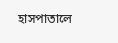হাসপাতালে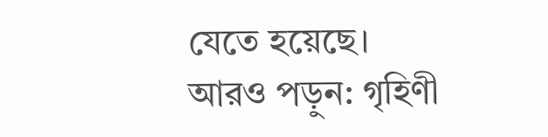যেতে হয়েছে।
আরও পড়ুন: গৃহিণী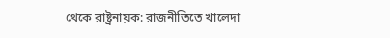থেকে রাষ্ট্রনায়ক: রাজনীতিতে খালেদা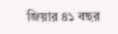জিয়ার ৪১ বছর